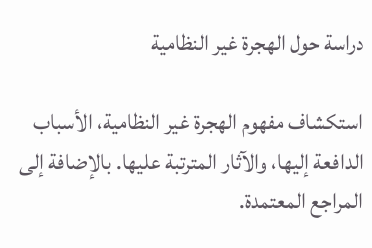دراسة حول الهجرة غير النظامية

استكشاف مفهوم الهجرة غير النظامية، الأسباب الدافعة إليها، والآثار المترتبة عليها. بالإضافة إلى المراجع المعتمدة.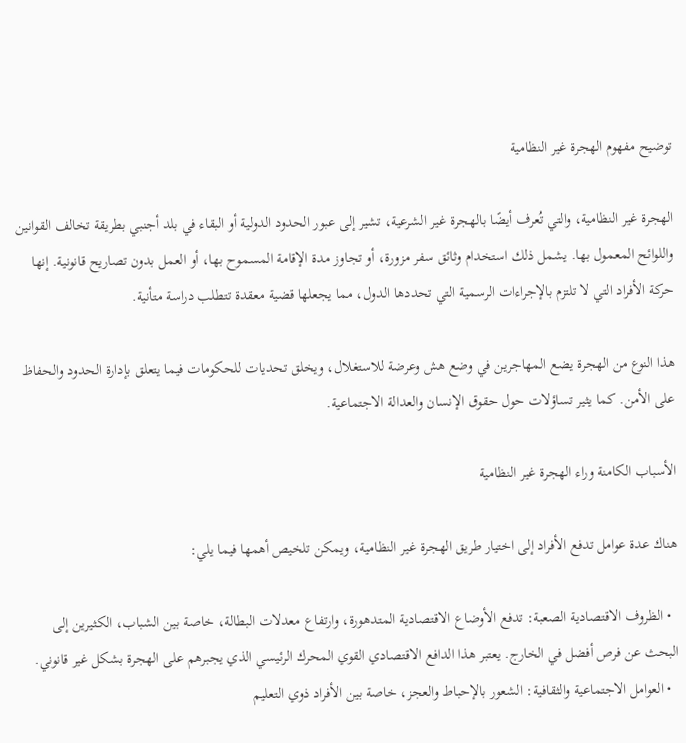توضيح مفهوم الهجرة غير النظامية

الهجرة غير النظامية، والتي تُعرف أيضًا بالهجرة غير الشرعية، تشير إلى عبور الحدود الدولية أو البقاء في بلد أجنبي بطريقة تخالف القوانين واللوائح المعمول بها. يشمل ذلك استخدام وثائق سفر مزورة، أو تجاوز مدة الإقامة المسموح بها، أو العمل بدون تصاريح قانونية. إنها حركة الأفراد التي لا تلتزم بالإجراءات الرسمية التي تحددها الدول، مما يجعلها قضية معقدة تتطلب دراسة متأنية.

هذا النوع من الهجرة يضع المهاجرين في وضع هش وعرضة للاستغلال، ويخلق تحديات للحكومات فيما يتعلق بإدارة الحدود والحفاظ على الأمن. كما يثير تساؤلات حول حقوق الإنسان والعدالة الاجتماعية.

الأسباب الكامنة وراء الهجرة غير النظامية

هناك عدة عوامل تدفع الأفراد إلى اختيار طريق الهجرة غير النظامية، ويمكن تلخيص أهمها فيما يلي:

  • الظروف الاقتصادية الصعبة: تدفع الأوضاع الاقتصادية المتدهورة، وارتفاع معدلات البطالة، خاصة بين الشباب، الكثيرين إلى البحث عن فرص أفضل في الخارج. يعتبر هذا الدافع الاقتصادي القوي المحرك الرئيسي الذي يجبرهم على الهجرة بشكل غير قانوني.
  • العوامل الاجتماعية والثقافية: الشعور بالإحباط والعجز، خاصة بين الأفراد ذوي التعليم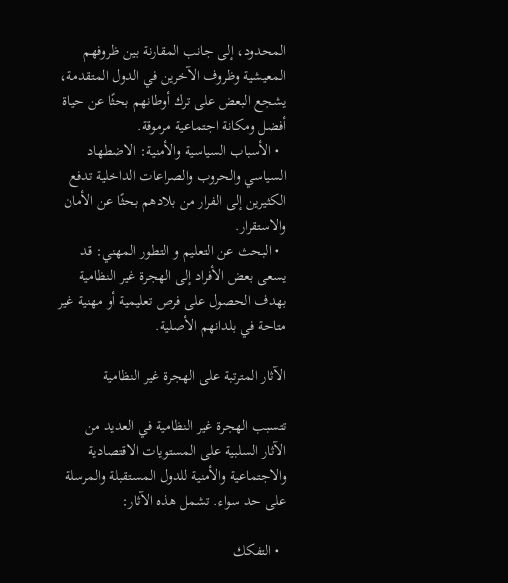المحدود، إلى جانب المقارنة بين ظروفهم المعيشية وظروف الآخرين في الدول المتقدمة، يشجع البعض على ترك أوطانهم بحثًا عن حياة أفضل ومكانة اجتماعية مرموقة.
  • الأسباب السياسية والأمنية: الاضطهاد السياسي والحروب والصراعات الداخلية تدفع الكثيرين إلى الفرار من بلادهم بحثًا عن الأمان والاستقرار.
  • البحث عن التعليم و التطور المهني: قد يسعى بعض الأفراد إلى الهجرة غير النظامية بهدف الحصول على فرص تعليمية أو مهنية غير متاحة في بلدانهم الأصلية.

الآثار المترتبة على الهجرة غير النظامية

تتسبب الهجرة غير النظامية في العديد من الآثار السلبية على المستويات الاقتصادية والاجتماعية والأمنية للدول المستقبلة والمرسلة على حد سواء. تشمل هذه الآثار:

  • التفكك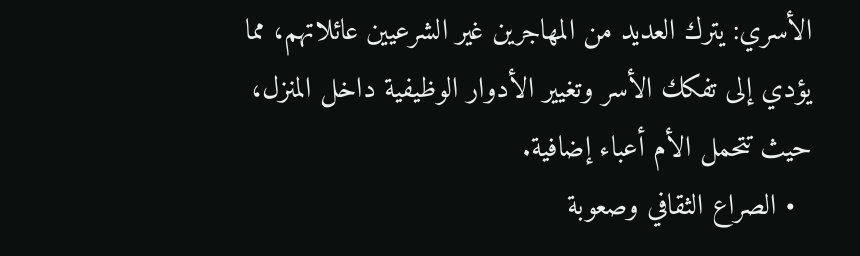الأسري: يترك العديد من المهاجرين غير الشرعيين عائلاتهم، مما يؤدي إلى تفكك الأسر وتغيير الأدوار الوظيفية داخل المنزل، حيث تتحمل الأم أعباء إضافية.
  • الصراع الثقافي وصعوبة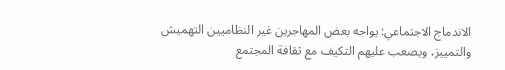الاندماج الاجتماعي: يواجه بعض المهاجرين غير النظاميين التهميش والتمييز، ويصعب عليهم التكيف مع ثقافة المجتمع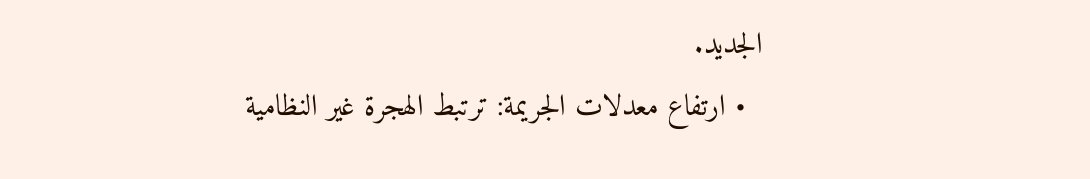الجديد.
  • ارتفاع معدلات الجريمة: ترتبط الهجرة غير النظامية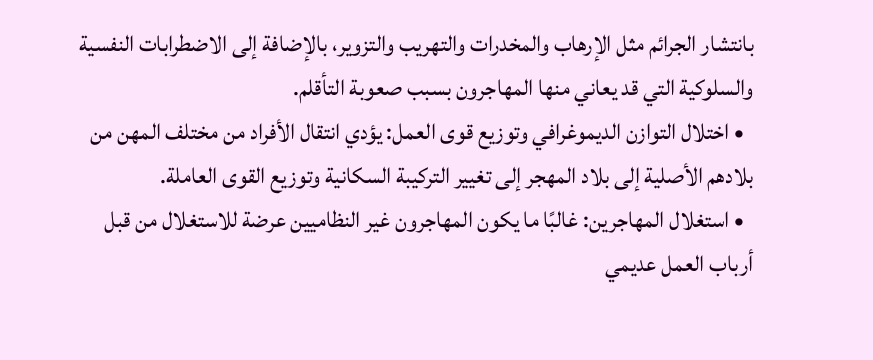بانتشار الجرائم مثل الإرهاب والمخدرات والتهريب والتزوير، بالإضافة إلى الاضطرابات النفسية والسلوكية التي قد يعاني منها المهاجرون بسبب صعوبة التأقلم.
  • اختلال التوازن الديموغرافي وتوزيع قوى العمل: يؤدي انتقال الأفراد من مختلف المهن من بلادهم الأصلية إلى بلاد المهجر إلى تغيير التركيبة السكانية وتوزيع القوى العاملة.
  • استغلال المهاجرين: غالبًا ما يكون المهاجرون غير النظاميين عرضة للاستغلال من قبل أرباب العمل عديمي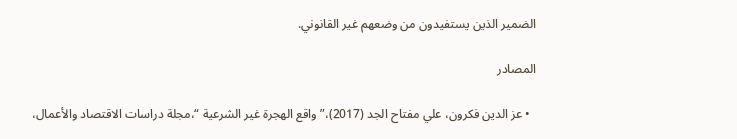الضمير الذين يستفيدون من وضعهم غير القانوني.

المصادر

  • عز الدين فكرون، علي مفتاح الجد (2017)،”واقع الهجرة غير الشرعية “،مجلة دراسات الاقتصاد والأعمال،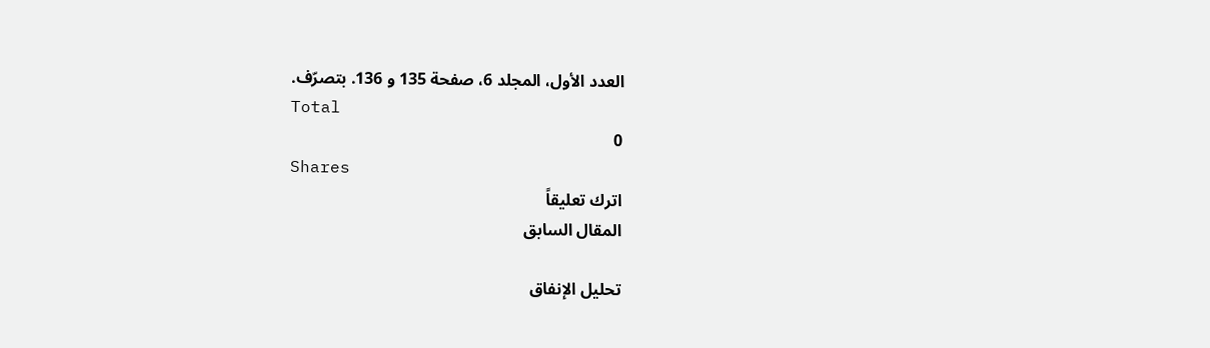العدد الأول، المجلد 6، صفحة 135 و 136. بتصرّف.
Total
0
Shares
اترك تعليقاً
المقال السابق

تحليل الإنفاق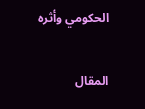الحكومي وأثره

المقال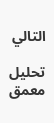التالي

تحليل معمق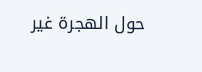حول الهجرة غير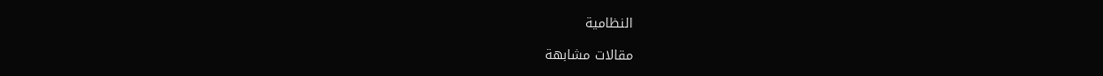النظامية

مقالات مشابهة